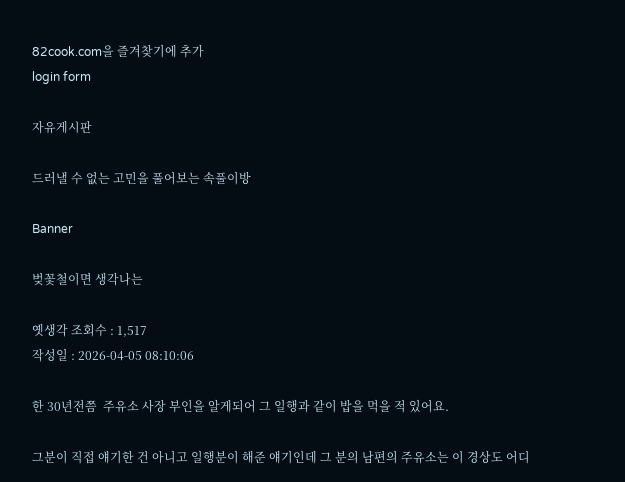82cook.com을 즐겨찾기에 추가
login form

자유게시판

드러낼 수 없는 고민을 풀어보는 속풀이방

Banner

벚꽃철이면 생각나는

옛생각 조회수 : 1,517
작성일 : 2026-04-05 08:10:06

한 30년전쯤  주유소 사장 부인을 알게되어 그 일행과 같이 밥을 먹을 적 있어요.

그분이 직접 얘기한 건 아니고 일행분이 해준 얘기인데 그 분의 남편의 주유소는 이 경상도 어디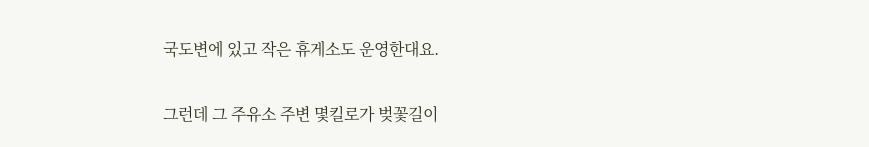국도변에 있고 작은 휴게소도 운영한대요.

그런데 그 주유소 주변 몇킬로가 벚꽃길이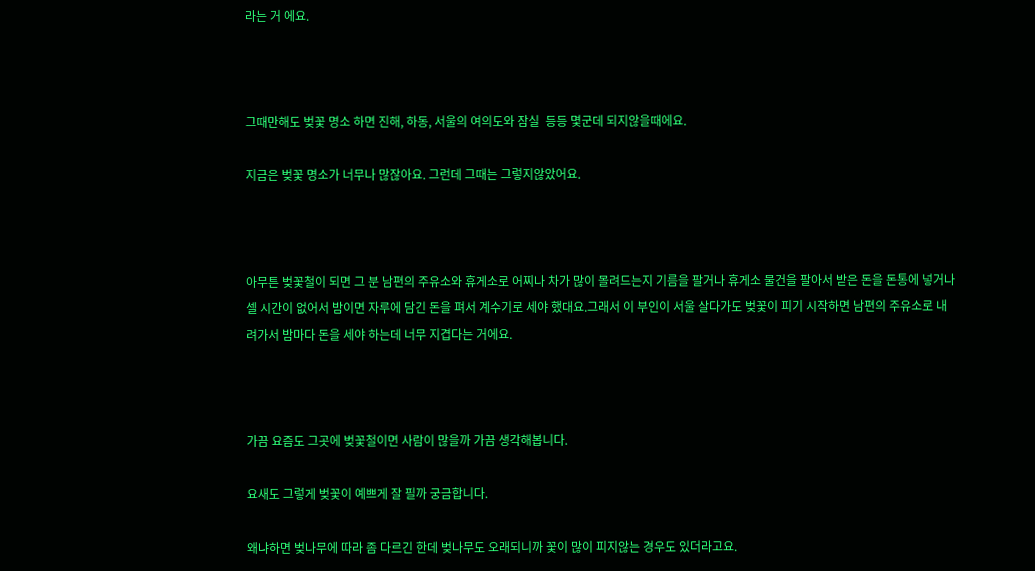라는 거 에요.



그때만해도 벚꽃 명소 하면 진해, 하동, 서울의 여의도와 잠실  등등 몇군데 되지않을때에요.

지금은 벚꽃 명소가 너무나 많잖아요. 그런데 그때는 그렇지않았어요.



아무튼 벚꽃철이 되면 그 분 남편의 주유소와 휴게소로 어찌나 차가 많이 몰려드는지 기름을 팔거나 휴게소 물건을 팔아서 받은 돈을 돈통에 넣거나 셀 시간이 없어서 밤이면 자루에 담긴 돈을 펴서 계수기로 세야 했대요.그래서 이 부인이 서울 살다가도 벚꽃이 피기 시작하면 남편의 주유소로 내려가서 밤마다 돈을 세야 하는데 너무 지겹다는 거에요.



가끔 요즘도 그곳에 벚꽃철이면 사람이 많을까 가끔 생각해봅니다.

요새도 그렇게 벚꽃이 예쁘게 잘 필까 궁금합니다.

왜냐하면 벚나무에 따라 좀 다르긴 한데 벚나무도 오래되니까 꽃이 많이 피지않는 경우도 있더라고요.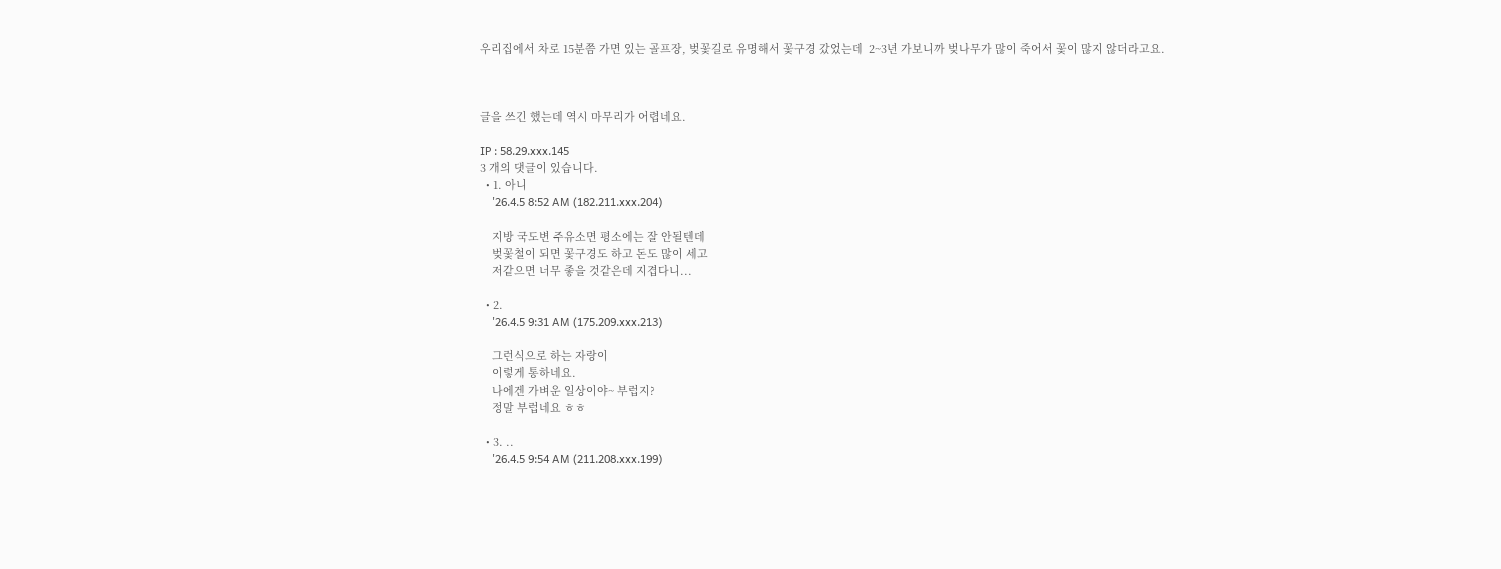우리집에서 차로 15분쯤 가면 있는 골프장, 벚꽃길로 유명해서 꽃구경 갔었는데  2~3년 가보니까 벚나무가 많이 죽어서 꽃이 많지 않더라고요.



글을 쓰긴 했는데 역시 마무리가 어렵네요.

IP : 58.29.xxx.145
3 개의 댓글이 있습니다.
  • 1. 아니
    '26.4.5 8:52 AM (182.211.xxx.204)

    지방 국도변 주유소면 평소에는 잘 안될텐데
    벚꽃철이 되면 꽃구경도 하고 돈도 많이 세고
    저같으면 너무 좋을 것같은데 지겹다니...

  • 2.
    '26.4.5 9:31 AM (175.209.xxx.213)

    그런식으로 하는 자랑이
    이렇게 통하네요.
    나에겐 가벼운 일상이야~ 부럽지?
    정말 부럽네요 ㅎㅎ

  • 3. ..
    '26.4.5 9:54 AM (211.208.xxx.199)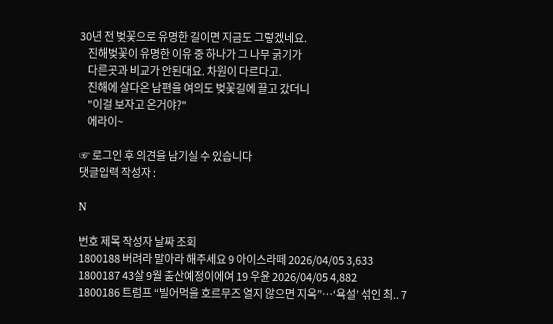30년 전 벚꽃으로 유명한 길이면 지금도 그렇겠네요.
    진해벚꽃이 유명한 이유 중 하나가 그 나무 굵기가
    다른곳과 비교가 안된대요. 차원이 다르다고.
    진해에 살다온 남편을 여의도 벚꽃길에 끌고 갔더니
    "이걸 보자고 온거야?"
    에라이~

☞ 로그인 후 의견을 남기실 수 있습니다
댓글입력 작성자 :

N

번호 제목 작성자 날짜 조회
1800188 버려라 말아라 해주세요 9 아이스라떼 2026/04/05 3,633
1800187 43살 9월 출산예정이에여 19 우윤 2026/04/05 4,882
1800186 트럼프 “빌어먹을 호르무즈 열지 않으면 지옥”…‘욕설’ 섞인 최.. 7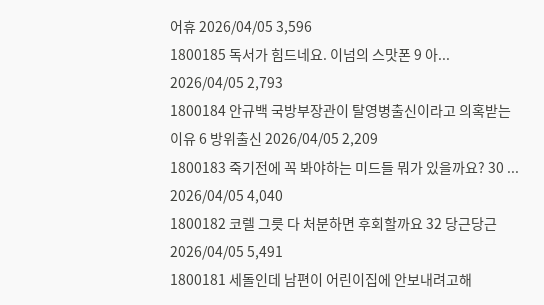어휴 2026/04/05 3,596
1800185 독서가 힘드네요. 이넘의 스맛폰 9 아... 2026/04/05 2,793
1800184 안규백 국방부장관이 탈영병출신이라고 의혹받는 이유 6 방위출신 2026/04/05 2,209
1800183 죽기전에 꼭 봐야하는 미드들 뭐가 있을까요? 30 ... 2026/04/05 4,040
1800182 코렐 그릇 다 처분하면 후회할까요 32 당근당근 2026/04/05 5,491
1800181 세돌인데 남편이 어린이집에 안보내려고해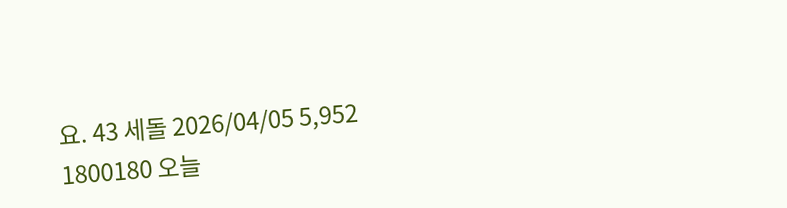요. 43 세돌 2026/04/05 5,952
1800180 오늘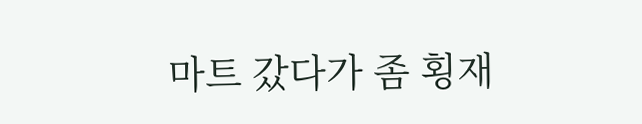마트 갔다가 좀 횡재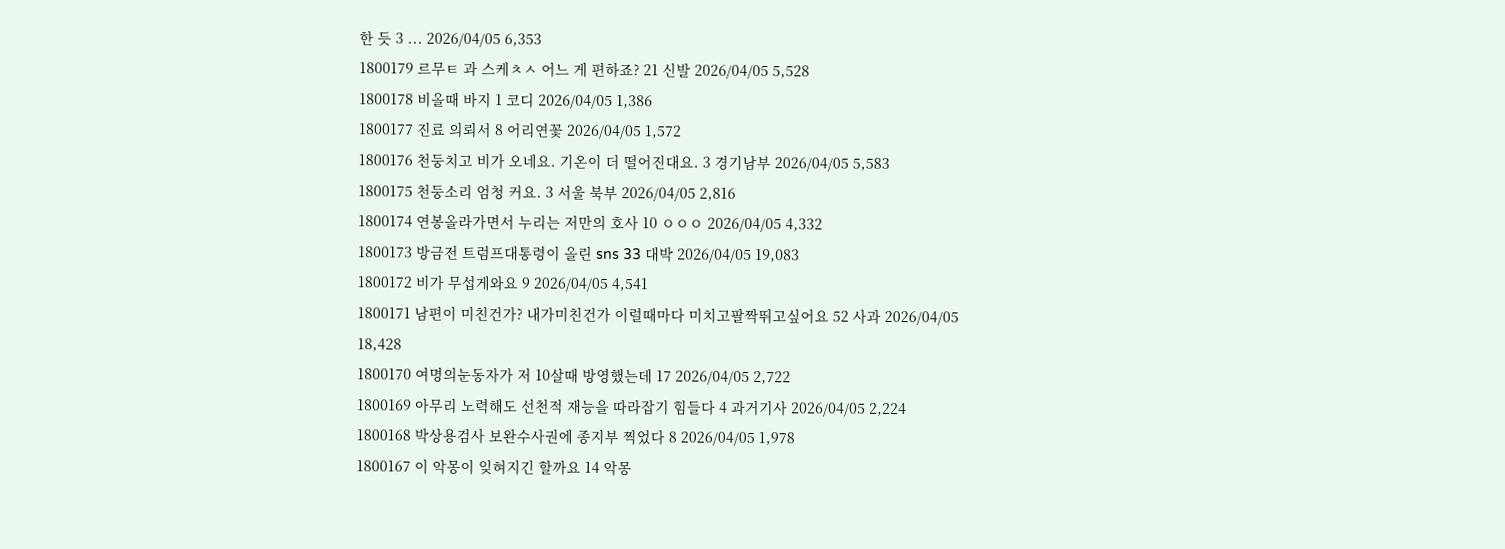한 듯 3 ... 2026/04/05 6,353
1800179 르무ㅌ 과 스케ㅊㅅ 어느 게 편하죠? 21 신발 2026/04/05 5,528
1800178 비올때 바지 1 코디 2026/04/05 1,386
1800177 진료 의뢰서 8 어리연꽃 2026/04/05 1,572
1800176 천둥치고 비가 오네요. 기온이 더 떨어진대요. 3 경기남부 2026/04/05 5,583
1800175 천둥소리 엄청 커요. 3 서울 북부 2026/04/05 2,816
1800174 연봉올라가면서 누리는 저만의 호사 10 ㅇㅇㅇ 2026/04/05 4,332
1800173 방금전 트럼프대통령이 올린 sns 33 대박 2026/04/05 19,083
1800172 비가 무섭게와요 9 2026/04/05 4,541
1800171 남편이 미친건가? 내가미친건가 이럴때마다 미치고팔짝뛰고싶어요 52 사과 2026/04/05 18,428
1800170 여명의눈동자가 저 10살때 방영했는데 17 2026/04/05 2,722
1800169 아무리 노력해도 선천적 재능을 따라잡기 힘들다 4 과거기사 2026/04/05 2,224
1800168 박상용검사 보완수사권에 종지부 찍었다 8 2026/04/05 1,978
1800167 이 악몽이 잊혀지긴 할까요 14 악몽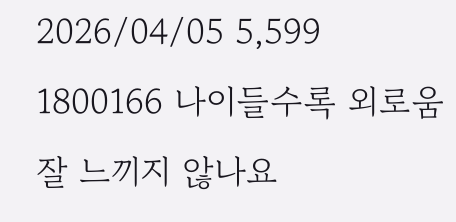2026/04/05 5,599
1800166 나이들수록 외로움 잘 느끼지 않나요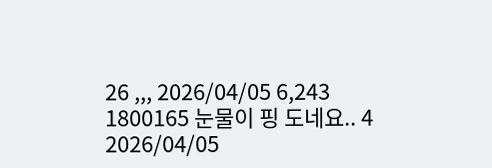26 ,,, 2026/04/05 6,243
1800165 눈물이 핑 도네요.. 4 2026/04/05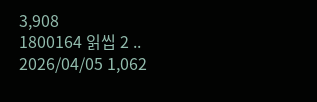3,908
1800164 읽씹 2 .. 2026/04/05 1,062